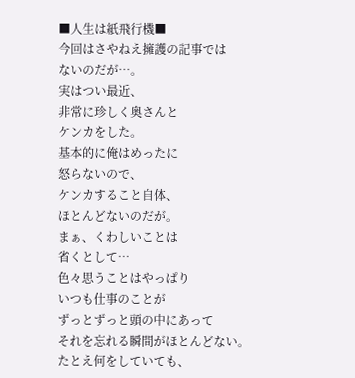■人生は紙飛行機■
今回はさやねえ擁護の記事では
ないのだが…。
実はつい最近、
非常に珍しく奥さんと
ケンカをした。
基本的に俺はめったに
怒らないので、
ケンカすること自体、
ほとんどないのだが。
まぁ、くわしいことは
省くとして…
色々思うことはやっぱり
いつも仕事のことが
ずっとずっと頭の中にあって
それを忘れる瞬間がほとんどない。
たとえ何をしていても、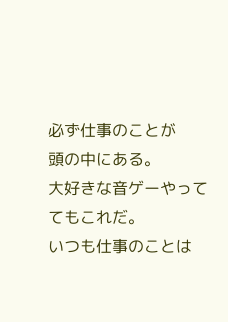必ず仕事のことが
頭の中にある。
大好きな音ゲーやっててもこれだ。
いつも仕事のことは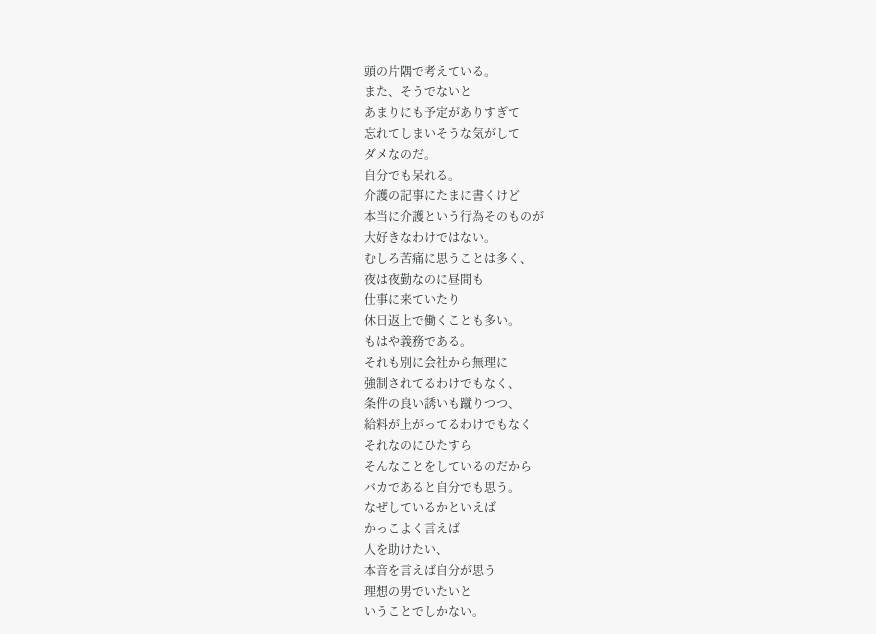頭の片隅で考えている。
また、そうでないと
あまりにも予定がありすぎて
忘れてしまいそうな気がして
ダメなのだ。
自分でも呆れる。
介護の記事にたまに書くけど
本当に介護という行為そのものが
大好きなわけではない。
むしろ苦痛に思うことは多く、
夜は夜勤なのに昼間も
仕事に来ていたり
休日返上で働くことも多い。
もはや義務である。
それも別に会社から無理に
強制されてるわけでもなく、
条件の良い誘いも蹴りつつ、
給料が上がってるわけでもなく
それなのにひたすら
そんなことをしているのだから
バカであると自分でも思う。
なぜしているかといえば
かっこよく言えば
人を助けたい、
本音を言えば自分が思う
理想の男でいたいと
いうことでしかない。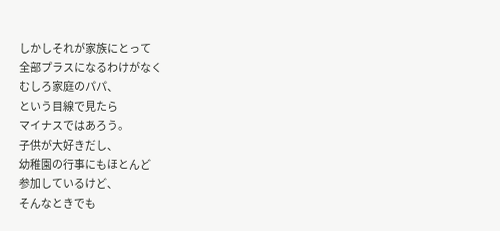しかしそれが家族にとって
全部プラスになるわけがなく
むしろ家庭のパパ、
という目線で見たら
マイナスではあろう。
子供が大好きだし、
幼稚園の行事にもほとんど
参加しているけど、
そんなときでも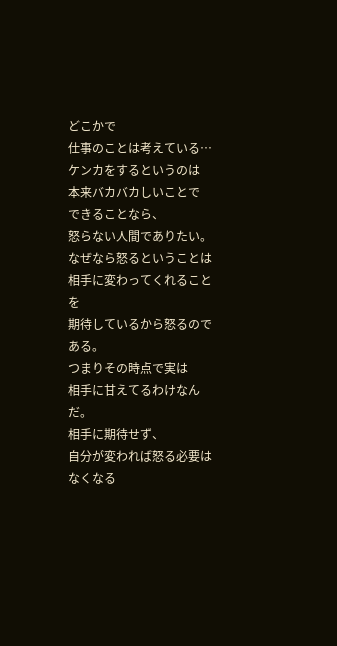どこかで
仕事のことは考えている…
ケンカをするというのは
本来バカバカしいことで
できることなら、
怒らない人間でありたい。
なぜなら怒るということは
相手に変わってくれることを
期待しているから怒るのである。
つまりその時点で実は
相手に甘えてるわけなんだ。
相手に期待せず、
自分が変われば怒る必要は
なくなる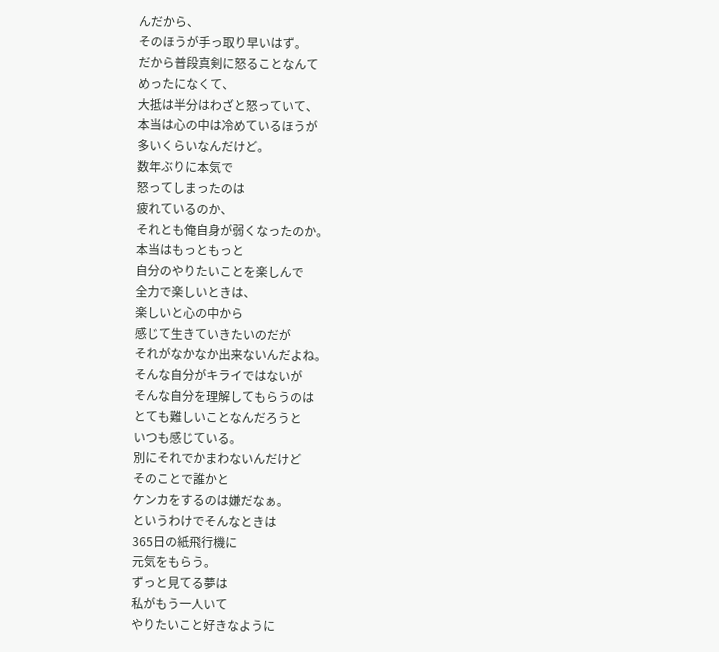んだから、
そのほうが手っ取り早いはず。
だから普段真剣に怒ることなんて
めったになくて、
大抵は半分はわざと怒っていて、
本当は心の中は冷めているほうが
多いくらいなんだけど。
数年ぶりに本気で
怒ってしまったのは
疲れているのか、
それとも俺自身が弱くなったのか。
本当はもっともっと
自分のやりたいことを楽しんで
全力で楽しいときは、
楽しいと心の中から
感じて生きていきたいのだが
それがなかなか出来ないんだよね。
そんな自分がキライではないが
そんな自分を理解してもらうのは
とても難しいことなんだろうと
いつも感じている。
別にそれでかまわないんだけど
そのことで誰かと
ケンカをするのは嫌だなぁ。
というわけでそんなときは
365日の紙飛行機に
元気をもらう。
ずっと見てる夢は
私がもう一人いて
やりたいこと好きなように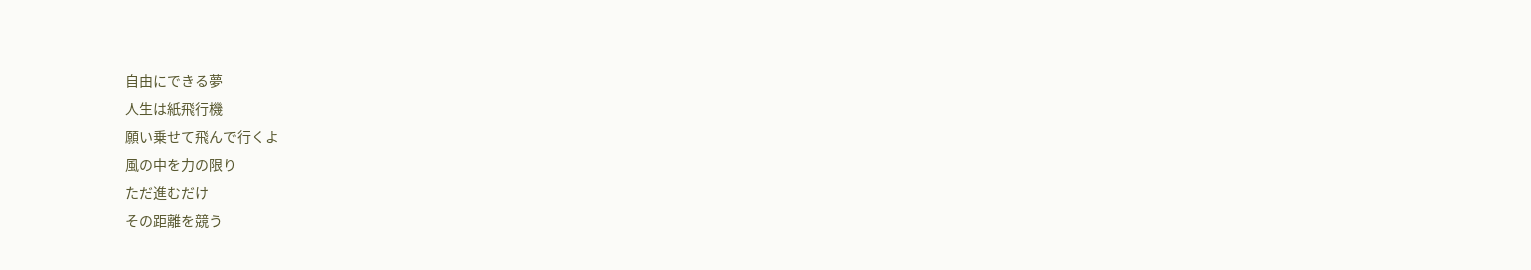自由にできる夢
人生は紙飛行機
願い乗せて飛んで行くよ
風の中を力の限り
ただ進むだけ
その距離を競う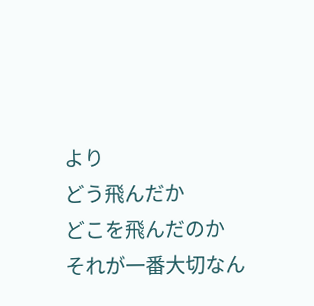より
どう飛んだか
どこを飛んだのか
それが一番大切なん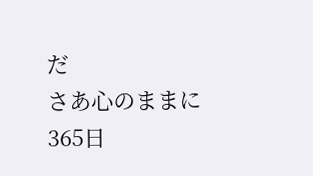だ
さあ心のままに
365日